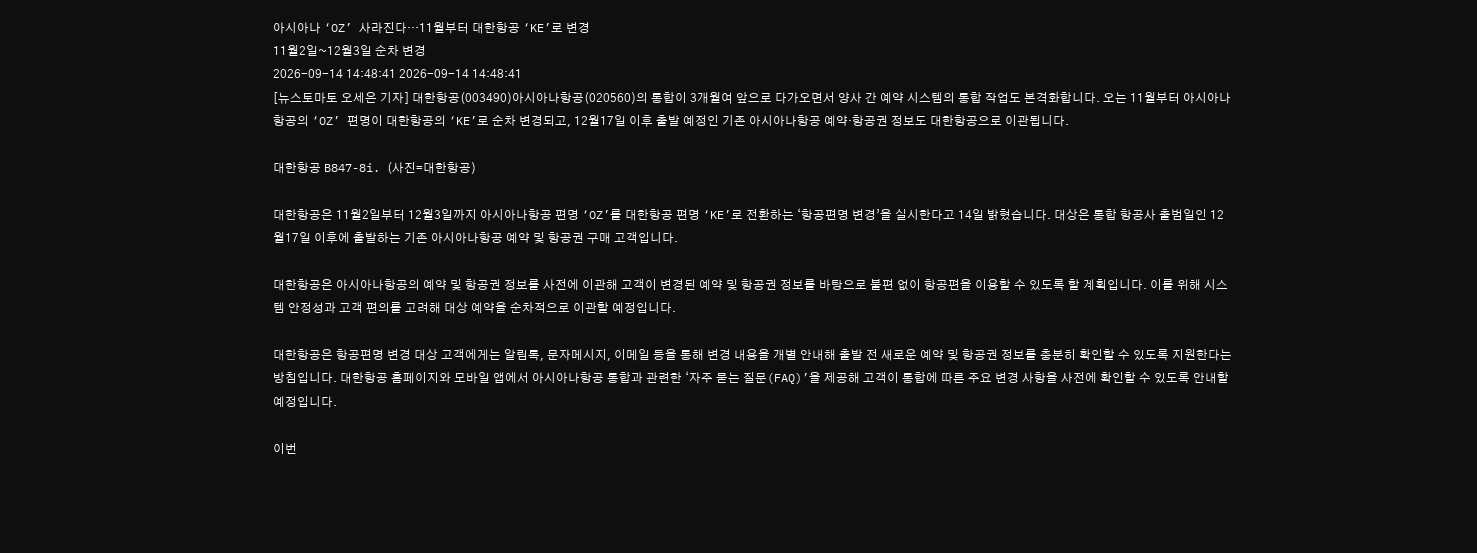아시아나 ‘OZ’ 사라진다…11월부터 대한항공 ‘KE’로 변경
11월2일~12월3일 순차 변경
2026-09-14 14:48:41 2026-09-14 14:48:41
[뉴스토마토 오세은 기자] 대한항공(003490)아시아나항공(020560)의 통합이 3개월여 앞으로 다가오면서 양사 간 예약 시스템의 통합 작업도 본격화합니다. 오는 11월부터 아시아나항공의 ‘OZ’ 편명이 대한항공의 ‘KE’로 순차 변경되고, 12월17일 이후 출발 예정인 기존 아시아나항공 예약·항공권 정보도 대한항공으로 이관됩니다.

대한항공 B847-8i. (사진=대한항공)

대한항공은 11월2일부터 12월3일까지 아시아나항공 편명 ‘OZ’를 대한항공 편명 ‘KE’로 전환하는 ‘항공편명 변경’을 실시한다고 14일 밝혔습니다. 대상은 통합 항공사 출범일인 12월17일 이후에 출발하는 기존 아시아나항공 예약 및 항공권 구매 고객입니다.

대한항공은 아시아나항공의 예약 및 항공권 정보를 사전에 이관해 고객이 변경된 예약 및 항공권 정보를 바탕으로 불편 없이 항공편을 이용할 수 있도록 할 계획입니다. 이를 위해 시스템 안정성과 고객 편의를 고려해 대상 예약을 순차적으로 이관할 예정입니다.

대한항공은 항공편명 변경 대상 고객에게는 알림톡, 문자메시지, 이메일 등을 통해 변경 내용을 개별 안내해 출발 전 새로운 예약 및 항공권 정보를 충분히 확인할 수 있도록 지원한다는 방침입니다. 대한항공 홈페이지와 모바일 앱에서 아시아나항공 통합과 관련한 ‘자주 묻는 질문(FAQ)’을 제공해 고객이 통합에 따른 주요 변경 사항을 사전에 확인할 수 있도록 안내할 예정입니다.

이번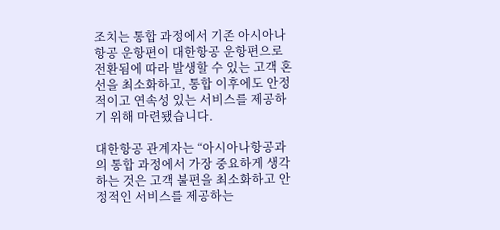조치는 통합 과정에서 기존 아시아나항공 운항편이 대한항공 운항편으로 전환됨에 따라 발생할 수 있는 고객 혼선을 최소화하고, 통합 이후에도 안정적이고 연속성 있는 서비스를 제공하기 위해 마련됐습니다.

대한항공 관계자는 “아시아나항공과의 통합 과정에서 가장 중요하게 생각하는 것은 고객 불편을 최소화하고 안정적인 서비스를 제공하는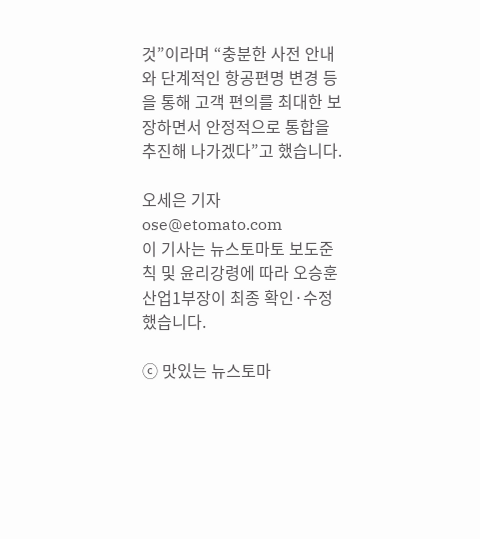것”이라며 “충분한 사전 안내와 단계적인 항공편명 변경 등을 통해 고객 편의를 최대한 보장하면서 안정적으로 통합을 추진해 나가겠다”고 했습니다.

오세은 기자 ose@etomato.com
이 기사는 뉴스토마토 보도준칙 및 윤리강령에 따라 오승훈 산업1부장이 최종 확인·수정했습니다.

ⓒ 맛있는 뉴스토마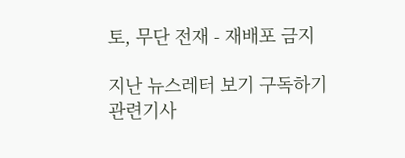토, 무단 전재 - 재배포 금지

지난 뉴스레터 보기 구독하기
관련기사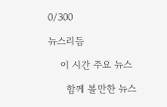0/300

뉴스리듬

    이 시간 주요 뉴스

      함께 볼만한 뉴스